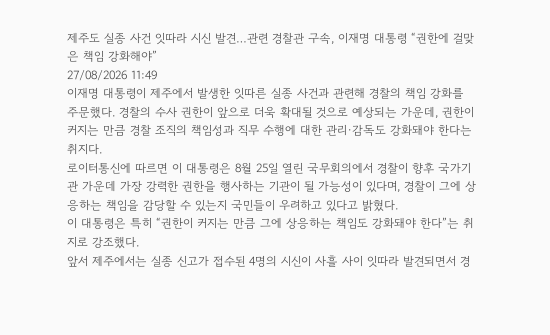제주도 실종 사건 잇따라 시신 발견…관련 경찰관 구속, 이재명 대통령 “권한에 걸맞은 책임 강화해야”
27/08/2026 11:49
이재명 대통령이 제주에서 발생한 잇따른 실종 사건과 관련해 경찰의 책임 강화를 주문했다. 경찰의 수사 권한이 앞으로 더욱 확대될 것으로 예상되는 가운데, 권한이 커지는 만큼 경찰 조직의 책임성과 직무 수행에 대한 관리·감독도 강화돼야 한다는 취지다.
로이터통신에 따르면 이 대통령은 8월 25일 열린 국무회의에서 경찰이 향후 국가기관 가운데 가장 강력한 권한을 행사하는 기관이 될 가능성이 있다며, 경찰이 그에 상응하는 책임을 감당할 수 있는지 국민들이 우려하고 있다고 밝혔다.
이 대통령은 특히 “권한이 커지는 만큼 그에 상응하는 책임도 강화돼야 한다”는 취지로 강조했다.
앞서 제주에서는 실종 신고가 접수된 4명의 시신이 사흘 사이 잇따라 발견되면서 경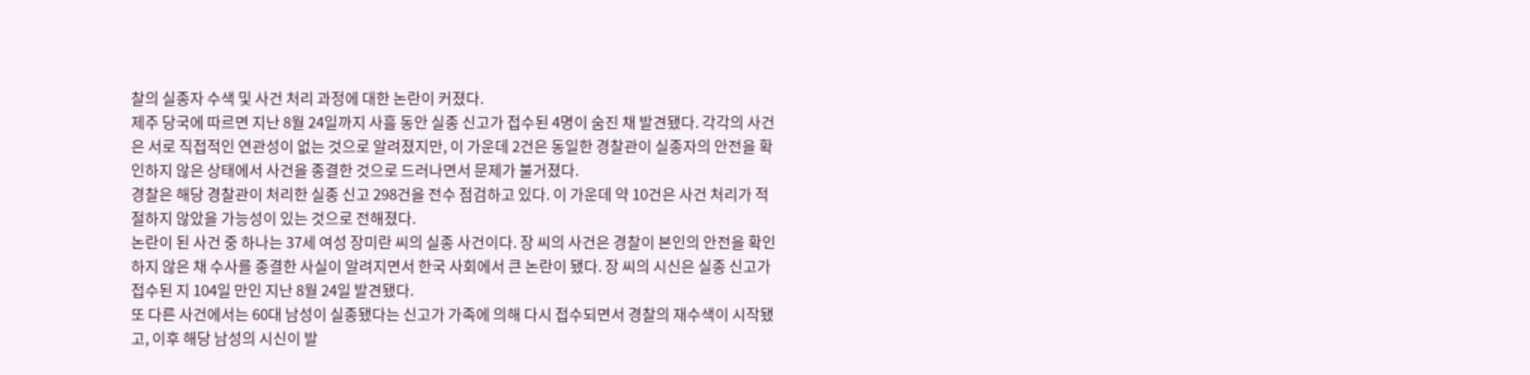찰의 실종자 수색 및 사건 처리 과정에 대한 논란이 커졌다.
제주 당국에 따르면 지난 8월 24일까지 사흘 동안 실종 신고가 접수된 4명이 숨진 채 발견됐다. 각각의 사건은 서로 직접적인 연관성이 없는 것으로 알려졌지만, 이 가운데 2건은 동일한 경찰관이 실종자의 안전을 확인하지 않은 상태에서 사건을 종결한 것으로 드러나면서 문제가 불거졌다.
경찰은 해당 경찰관이 처리한 실종 신고 298건을 전수 점검하고 있다. 이 가운데 약 10건은 사건 처리가 적절하지 않았을 가능성이 있는 것으로 전해졌다.
논란이 된 사건 중 하나는 37세 여성 장미란 씨의 실종 사건이다. 장 씨의 사건은 경찰이 본인의 안전을 확인하지 않은 채 수사를 종결한 사실이 알려지면서 한국 사회에서 큰 논란이 됐다. 장 씨의 시신은 실종 신고가 접수된 지 104일 만인 지난 8월 24일 발견됐다.
또 다른 사건에서는 60대 남성이 실종됐다는 신고가 가족에 의해 다시 접수되면서 경찰의 재수색이 시작됐고, 이후 해당 남성의 시신이 발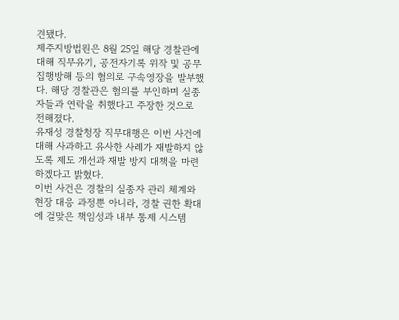견됐다.
제주지방법원은 8월 25일 해당 경찰관에 대해 직무유기, 공전자기록 위작 및 공무집행방해 등의 혐의로 구속영장을 발부했다. 해당 경찰관은 혐의를 부인하며 실종자들과 연락을 취했다고 주장한 것으로 전해졌다.
유재성 경찰청장 직무대행은 이번 사건에 대해 사과하고 유사한 사례가 재발하지 않도록 제도 개선과 재발 방지 대책을 마련하겠다고 밝혔다.
이번 사건은 경찰의 실종자 관리 체계와 현장 대응 과정뿐 아니라, 경찰 권한 확대에 걸맞은 책임성과 내부 통제 시스템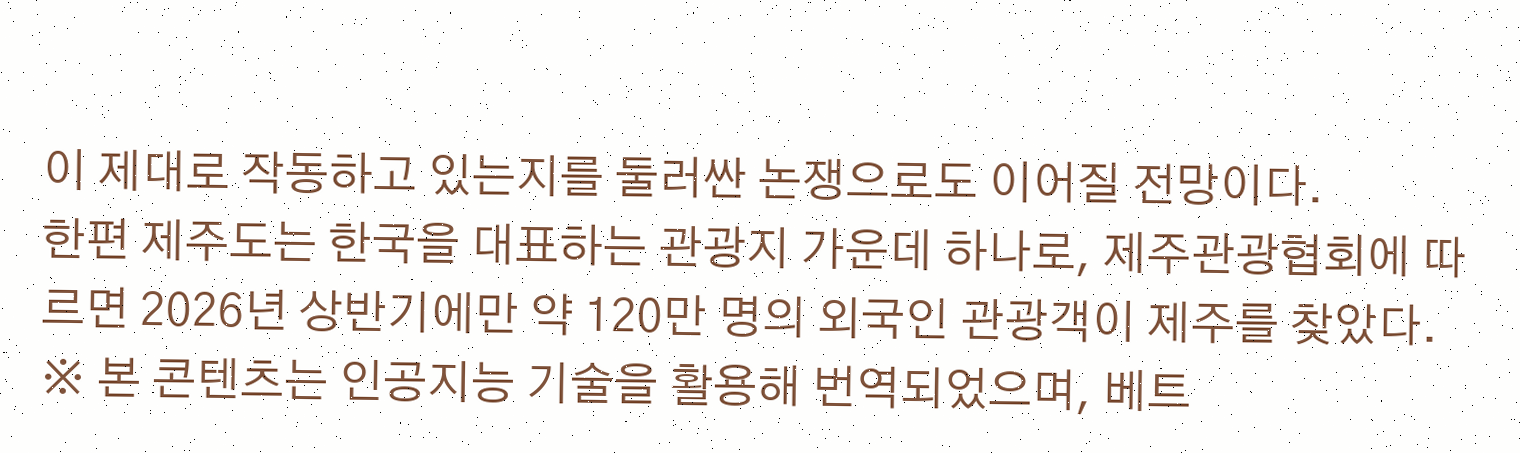이 제대로 작동하고 있는지를 둘러싼 논쟁으로도 이어질 전망이다.
한편 제주도는 한국을 대표하는 관광지 가운데 하나로, 제주관광협회에 따르면 2026년 상반기에만 약 120만 명의 외국인 관광객이 제주를 찾았다.
※ 본 콘텐츠는 인공지능 기술을 활용해 번역되었으며, 베트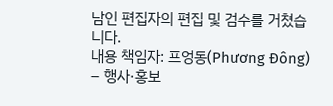남인 편집자의 편집 및 검수를 거쳤습니다.
내용 책임자: 프엉동(Phương Đông) – 행사·홍보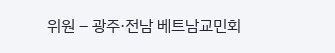위원 – 광주·전남 베트남교민회